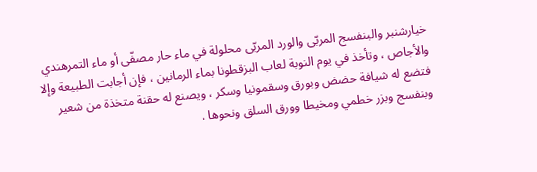خيارشنبر والبنفسج المربّى والورد المربّى محلولة في ماء حار مصفّى أو ماء التمرهندي والأجاص ، وتأخذ في يوم النوبة لعاب البزقطونا بماء الرمانين ، فإن أجابت الطبيعة وإلا فتضع له شيافة حضض وبورق وسقمونيا وسكر ، ويصنع له حقنة متخذة من شعير وبنفسج وبزر خطمي ومخيطا وورق السلق ونحوها .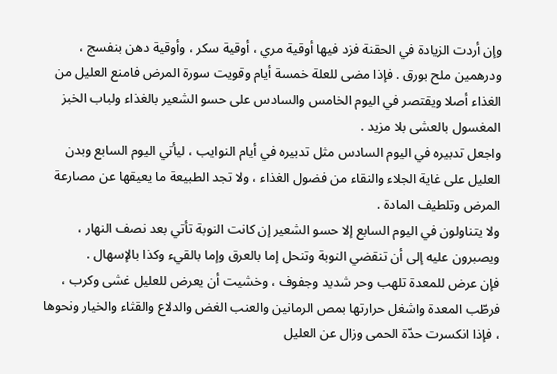وإن أردت الزيادة في الحقنة فزد فيها أوقية مري ، أوقية سكر ، وأوقية دهن بنفسج ، ودرهمين ملح بورق . فإذا مضى للعلة خمسة أيام وقويت سورة المرض فامنع العليل من الغذاء أصلا ويقتصر في اليوم الخامس والسادس على حسو الشعير بالغذاء ولباب الخبز المغسول بالعشى بلا مزيد .
واجعل تدبيره في اليوم السادس مثل تدبيره في أيام النوايب ، ليأتي اليوم السابع وبدن العليل على غاية الجلاء والنقاء من فضول الغذاء ، ولا تجد الطبيعة ما يعيقها عن مصارعة المرض وتلطيف المادة .
ولا يتناولون في اليوم السابع إلا حسو الشعير إن كانت النوبة تأتي بعد نصف النهار ، ويصبرون عليه إلى أن تنقضي النوبة وتنحل إما بالعرق وإما بالقيء وكذا بالإسهال .
فإن عرض للمعدة تلهب وحر شديد وجفوف ، وخشيت أن يعرض للعليل غشى وكرب ، فرطّب المعدة واشغل حرارتها بمص الرمانين والعنب الغض والدلاع والقثاء والخيار ونحوها ، فإذا انكسرت حدّة الحمى وزال عن العليل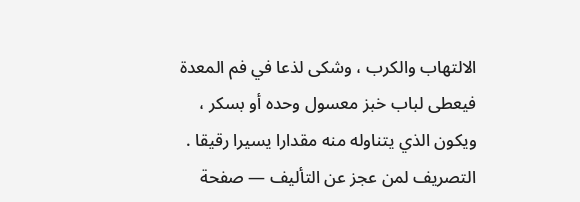الالتهاب والكرب ، وشكى لذعا في فم المعدة فيعطى لباب خبز معسول وحده أو بسكر ، ويكون الذي يتناوله منه مقدارا يسيرا رقيقا .
التصريف لمن عجز عن التأليف — صفحة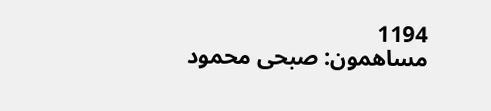1194
مساهمون: صبحى محمود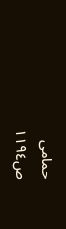حمامى
ص١١٩٤